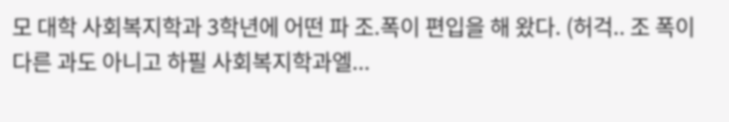모 대학 사회복지학과 3학년에 어떤 파 조.폭이 편입을 해 왔다. (허걱.. 조 폭이 다른 과도 아니고 하필 사회복지학과엘...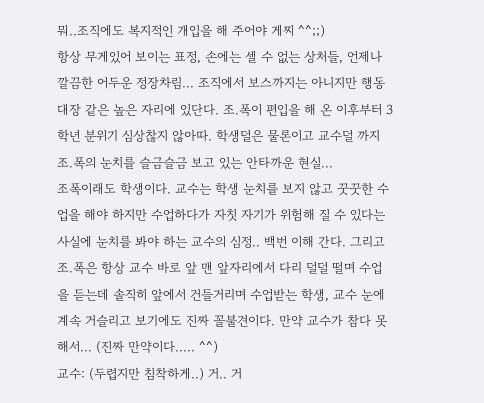뭐..조직에도 복지적인 개입을 해 주어야 게찌 ^^;;)
항상 무게있어 보이는 표정, 손에는 셀 수 없는 상처들, 언제나 깔끔한 어두운 정장차림... 조직에서 보스까지는 아니지만 행동대장 같은 높은 자리에 있단다. 조.폭이 편입을 해 온 이후부터 3학년 분위기 심상찮지 않아따. 학생덜은 물론이고 교수덜 까지 조.폭의 눈치를 슬금슬금 보고 있는 안타까운 현실...
조폭이래도 학생이다. 교수는 학생 눈치를 보지 않고 꿋꿋한 수업을 해야 하지만 수업하다가 자칫 자기가 위험해 질 수 있다는 사실에 눈치를 봐야 하는 교수의 심정.. 백번 이해 간다. 그리고 조.폭은 항상 교수 바로 앞 맨 앞자리에서 다리 덜덜 떨며 수업을 듣는데 솔직히 앞에서 건들거리며 수업받는 학생, 교수 눈에 계속 거슬리고 보기에도 진짜 꼴불견이다. 만약 교수가 참다 못해서... (진짜 만약이다..... ^^)
교수: (두렵지만 침착하게..) 거.. 거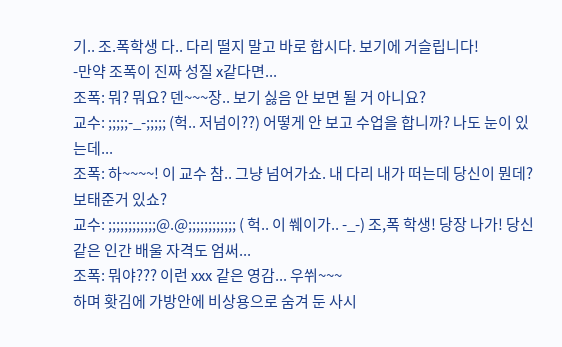기.. 조.폭학생 다.. 다리 떨지 말고 바로 합시다. 보기에 거슬립니다!
-만약 조폭이 진짜 성질 x같다면...
조폭: 뭐? 뭐요? 덴~~~장.. 보기 싫음 안 보면 될 거 아니요?
교수: ;;;;;-_-;;;;; (헉.. 저넘이??) 어떻게 안 보고 수업을 합니까? 나도 눈이 있는데...
조폭: 하~~~~! 이 교수 참.. 그냥 넘어가쇼. 내 다리 내가 떠는데 당신이 뭔데? 보태준거 있쇼?
교수: ;;;;;;;;;;;;@.@;;;;;;;;;;;; ( 헉.. 이 쒜이가.. -_-) 조,폭 학생! 당장 나가! 당신 같은 인간 배울 자격도 엄써...
조폭: 뭐야??? 이런 xxx 같은 영감... 우쒸~~~
하며 홧김에 가방안에 비상용으로 숨겨 둔 사시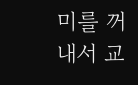미를 꺼내서 교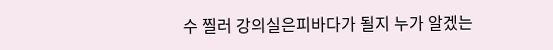수 찔러 강의실은피바다가 될지 누가 알겠는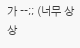가 --;; (너무 상상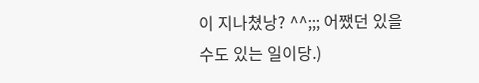이 지나쳤낭? ^^;;; 어쨌던 있을 수도 있는 일이당.)